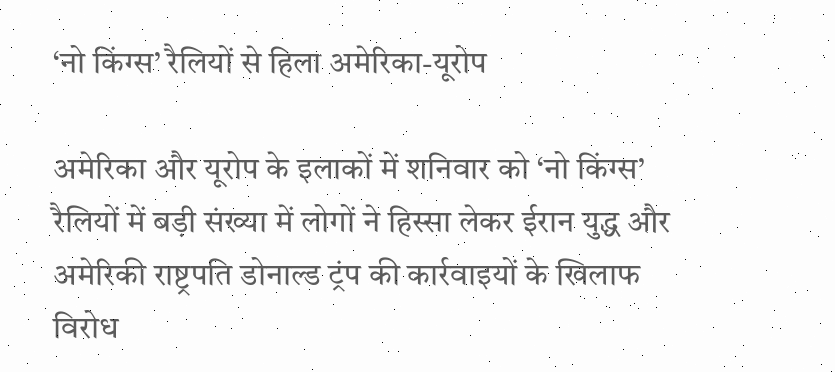‘नो किंग्स’ रैलियों से हिला अमेरिका-यूरोप

अमेरिका और यूरोप के इलाकों में शनिवार को ‘नो किंग्स’ रैलियों में बड़ी संख्या में लोगों ने हिस्सा लेकर ईरान युद्ध और अमेरिकी राष्ट्रपति डोनाल्ड ट्रंप की कार्रवाइयों के खिलाफ विरोध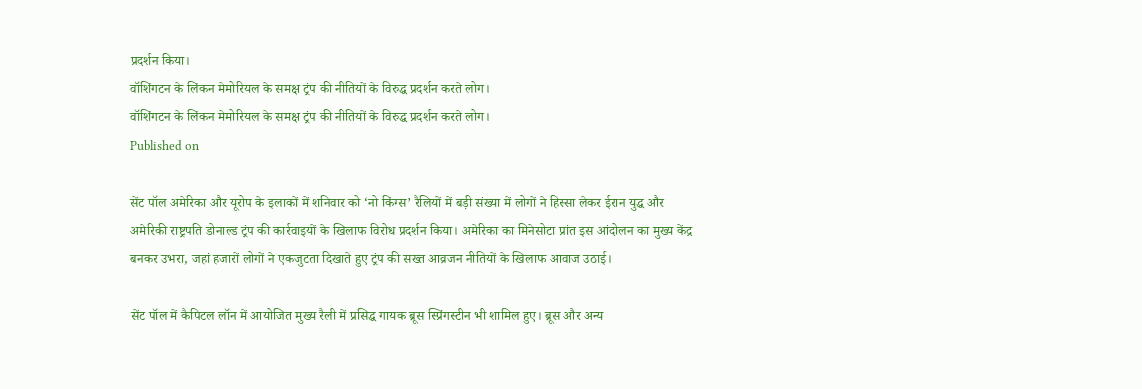प्रदर्शन किया।
वॉशिंगटन के लिंकन मेमोरियल के समक्ष ट्रंप की नीतियों के विरुद्ध प्रदर्शन करते लोग।
वॉशिंगटन के लिंकन मेमोरियल के समक्ष ट्रंप की नीतियों के विरुद्ध प्रदर्शन करते लोग।
Published on

सेंट पॉल अमेरिका और यूरोप के इलाकों में शनिवार को ‘नो किंग्स’ रैलियों में बड़ी संख्या में लोगों ने हिस्सा लेकर ईरान युद्ध और अमेरिकी राष्ट्रपति डोनाल्ड ट्रंप की कार्रवाइयों के खिलाफ विरोध प्रदर्शन किया। अमेरिका का मिनेसोटा प्रांत इस आंदोलन का मुख्य केंद्र बनकर उभरा, जहां हजारों लोगों ने एकजुटता दिखाते हुए ट्रंप की सख्त आव्रजन नीतियों के खिलाफ आवाज उठाई।

सेंट पॉल में कैपिटल लॉन में आयोजित मुख्य रैली में प्रसिद्ध गायक ब्रूस स्प्रिंगस्टीन भी शामिल हुए। ब्रूस और अन्य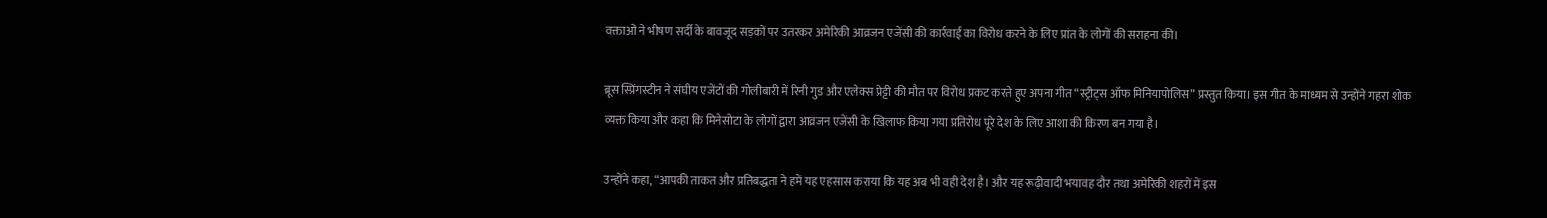वक्ताओं ने भीषण सर्दी के बावजूद सड़कों पर उतरकर अमेरिकी आव्रजन एजेंसी की कार्रवाई का विरोध करने के लिए प्रांत के लोगों की सराहना की।

ब्रूस स्प्रिंगस्टीन ने संघीय एजेंटों की गोलीबारी में रिनी गुड और एलेक्स प्रेट्टी की मौत पर विरोध प्रकट करते हुए अपना गीत “स्ट्रीट्स ऑफ मिनियापोलिस” प्रस्तुत किया। इस गीत के माध्यम से उन्होंने गहरा शोक व्यक्त किया और कहा कि मिनेसोटा के लोगों द्वारा आव्रजन एजेंसी के खिलाफ किया गया प्रतिरोध पूरे देश के लिए आशा की किरण बन गया है।

उन्होंने कहा, “आपकी ताकत और प्रतिबद्धता ने हमें यह एहसास कराया कि यह अब भी वही देश है। और यह रूढ़ीवादी भयावह दौर तथा अमेरिकी शहरों में इस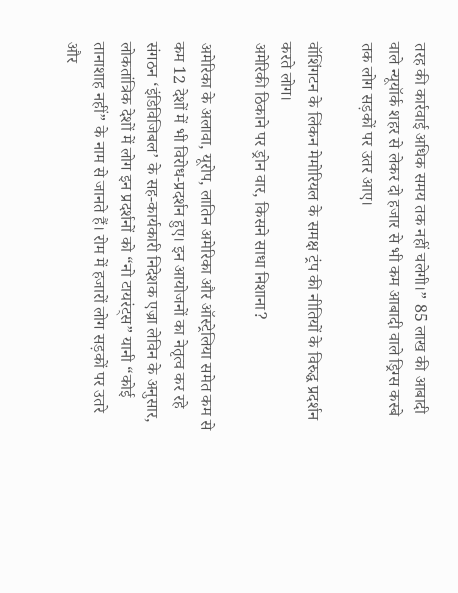तरह की कार्रवाई अधिक समय तक नहीं चलेगी।” 85 लाख की आबादी वाले न्यूयॉर्क शहर से लेकर दो हजार से भी कम आबादी वाले ड्रिग्स कस्बे तक लोग सड़कों पर उतर आए।

वॉशिंगटन के लिंकन मेमोरियल के समक्ष ट्रंप की नीतियों के विरुद्ध प्रदर्शन करते लोग।
अमेरिकी ठिकाने पर ड्रोन वार, किसने साधा निशाना?

अमेरिका के अलावा, यूरोप, लातिन अमेरिका और ऑस्ट्रेलिया समेत कम से कम 12 देशों में भी विरोध-प्रदर्शन हुए। इन आयोजनों का नेतृत्व कर रहे संगठन ‘इंडिविजिबल’ के सह-कार्यकारी निदेशक एज्रा लेविन के अनुसार, लोकतांत्रिक देशों में लोग इन प्रदर्शनों को “नो टायरंट्स” यानी “कोई तानाशाह नहीं” के नाम से जानते हैं। रोम में हजारों लोग सड़कों पर उतरे और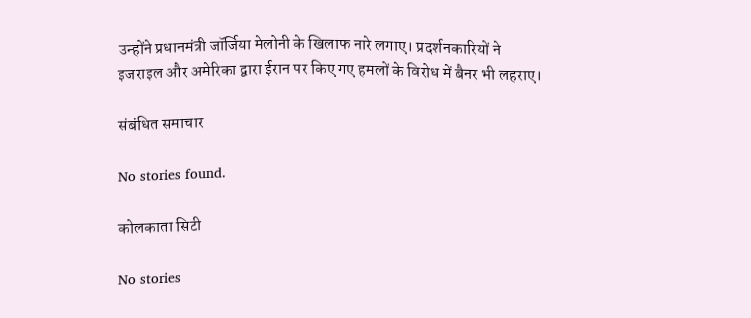उन्होंने प्रधानमंत्री जॉर्जिया मेलोनी के खिलाफ नारे लगाए। प्रदर्शनकारियों ने इजराइल और अमेरिका द्वारा ईरान पर किए गए हमलों के विरोध में बैनर भी लहराए।

संबंधित समाचार

No stories found.

कोलकाता सिटी

No stories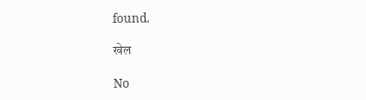found.

खेल

No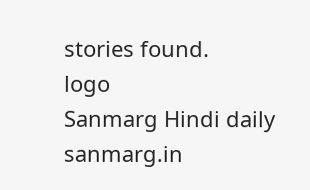stories found.
logo
Sanmarg Hindi daily
sanmarg.in